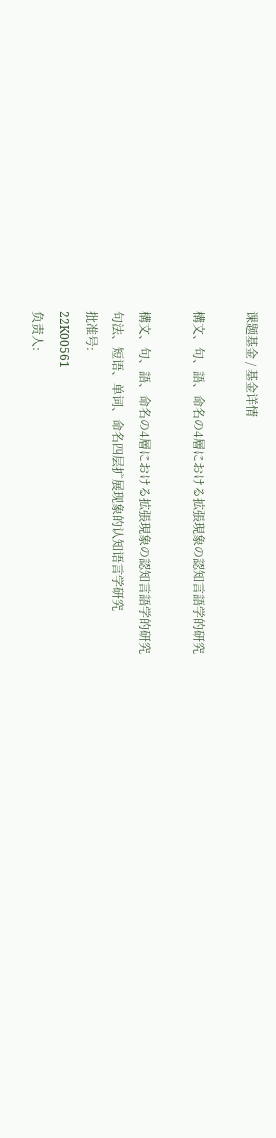课题基金 / 基金详情

構文、句、語、命名の4層における拡張現象の認知言語学的研究

構文、句、語、命名の4層における拡張現象の認知言語学的研究
句法、短语、单词、命名四层扩展现象的认知语言学研究
批准号:
22K00561
负责人: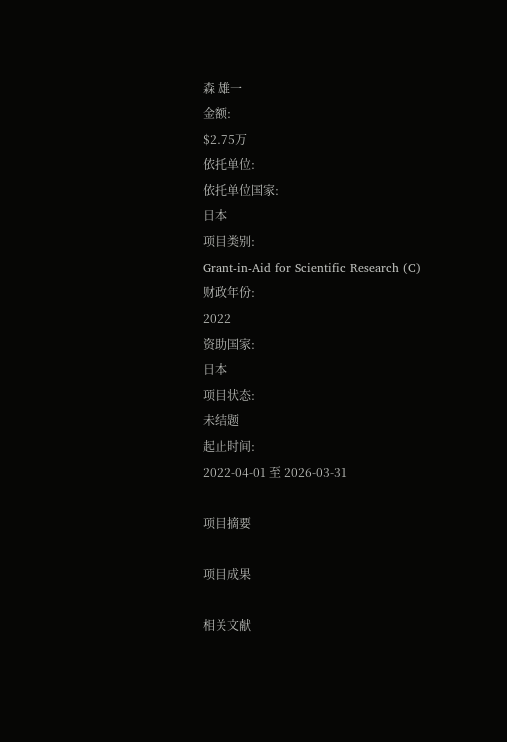森 雄一
金额:
$2.75万
依托单位:
依托单位国家:
日本
项目类别:
Grant-in-Aid for Scientific Research (C)
财政年份:
2022
资助国家:
日本
项目状态:
未结题
起止时间:
2022-04-01 至 2026-03-31

项目摘要

项目成果

相关文献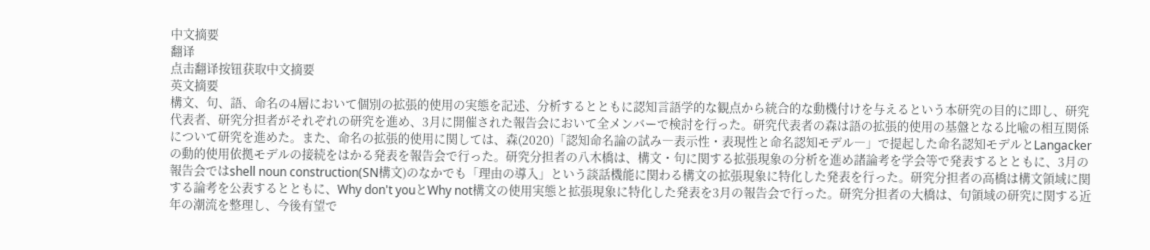中文摘要
翻译
点击翻译按钮获取中文摘要
英文摘要
構文、句、語、命名の4層において個別の拡張的使用の実態を記述、分析するとともに認知言語学的な観点から統合的な動機付けを与えるという本研究の目的に即し、研究代表者、研究分担者がそれぞれの研究を進め、3月に開催された報告会において全メンバーで検討を行った。研究代表者の森は語の拡張的使用の基盤となる比喩の相互関係について研究を進めた。また、命名の拡張的使用に関しては、森(2020)「認知命名論の試み―表示性・表現性と命名認知モデル―」で提起した命名認知モデルとLangackerの動的使用依拠モデルの接続をはかる発表を報告会で行った。研究分担者の八木橋は、構文・句に関する拡張現象の分析を進め諸論考を学会等で発表するとともに、3月の報告会ではshell noun construction(SN構文)のなかでも「理由の導入」という談話機能に関わる構文の拡張現象に特化した発表を行った。研究分担者の高橋は構文領域に関する論考を公表するとともに、Why don't youとWhy not構文の使用実態と拡張現象に特化した発表を3月の報告会で行った。研究分担者の大橋は、句領域の研究に関する近年の潮流を整理し、今後有望で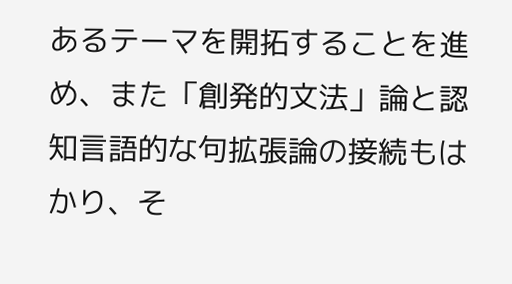あるテーマを開拓することを進め、また「創発的文法」論と認知言語的な句拡張論の接続もはかり、そ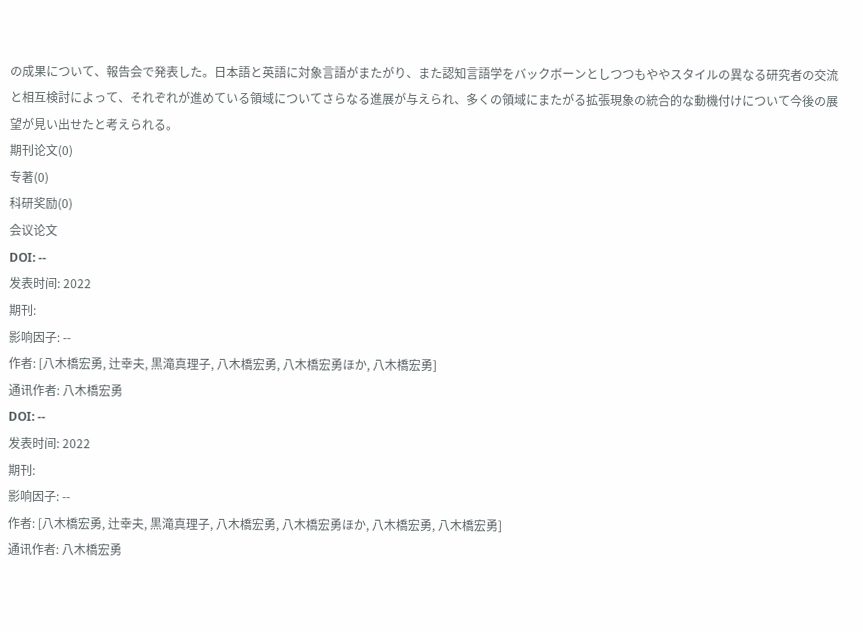の成果について、報告会で発表した。日本語と英語に対象言語がまたがり、また認知言語学をバックボーンとしつつもややスタイルの異なる研究者の交流と相互検討によって、それぞれが進めている領域についてさらなる進展が与えられ、多くの領域にまたがる拡張現象の統合的な動機付けについて今後の展望が見い出せたと考えられる。
期刊论文(0)
专著(0)
科研奖励(0)
会议论文
DOI: --
发表时间: 2022
期刊:
影响因子: --
作者: [八木橋宏勇, 辻幸夫, 黒滝真理子, 八木橋宏勇, 八木橋宏勇ほか, 八木橋宏勇]
通讯作者: 八木橋宏勇
DOI: --
发表时间: 2022
期刊:
影响因子: --
作者: [八木橋宏勇, 辻幸夫, 黒滝真理子, 八木橋宏勇, 八木橋宏勇ほか, 八木橋宏勇, 八木橋宏勇]
通讯作者: 八木橋宏勇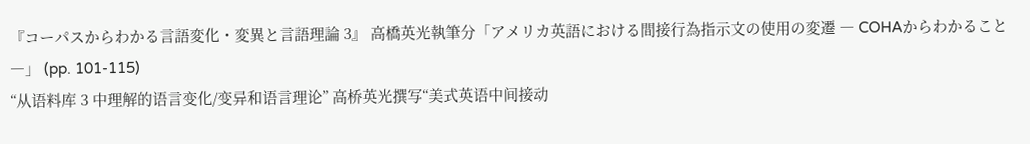『コーパスからわかる言語変化・変異と言語理論 3』 高橋英光執筆分「アメリカ英語における間接行為指示文の使用の変遷 ― COHAからわかること―」 (pp. 101-115)
“从语料库 3 中理解的语言变化/变异和语言理论” 高桥英光撰写“美式英语中间接动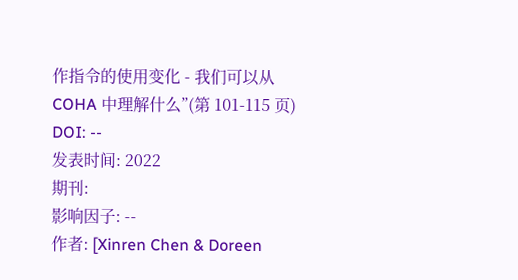作指令的使用变化 - 我们可以从 COHA 中理解什么”(第 101-115 页)
DOI: --
发表时间: 2022
期刊:
影响因子: --
作者: [Xinren Chen & Doreen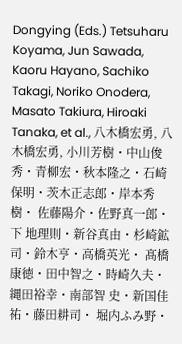Dongying (Eds.) Tetsuharu Koyama, Jun Sawada, Kaoru Hayano, Sachiko Takagi, Noriko Onodera, Masato Takiura, Hiroaki Tanaka, et al., 八木橋宏勇, 八木橋宏勇, 小川芳樹・中山俊秀・青柳宏・秋本隆之・石崎保明・茨木正志郎・岸本秀樹・ 佐藤陽介・佐野真一郎・下 地理則・新谷真由・杉崎鉱司・鈴木亨・高橋英光・ 髙橋康徳・田中智之・時崎久夫・縄田裕幸・南部智 史・新国佳祐・藤田耕司・ 堀内ふみ野・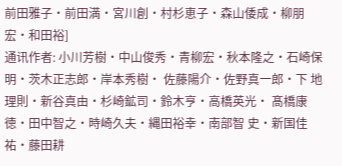前田雅子・前田満・宮川創・村杉恵子・森山倭成・柳朋宏・和田裕]
通讯作者: 小川芳樹・中山俊秀・青柳宏・秋本隆之・石崎保明・茨木正志郎・岸本秀樹・ 佐藤陽介・佐野真一郎・下 地理則・新谷真由・杉崎鉱司・鈴木亨・高橋英光・ 髙橋康徳・田中智之・時崎久夫・縄田裕幸・南部智 史・新国佳祐・藤田耕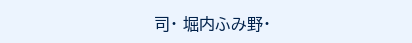司・ 堀内ふみ野・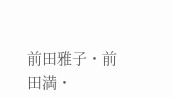前田雅子・前田満・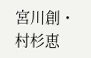宮川創・村杉恵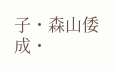子・森山倭成・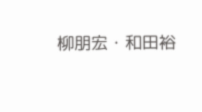柳朋宏・和田裕